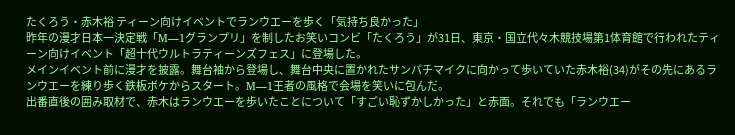たくろう・赤木裕 ティーン向けイベントでランウエーを歩く「気持ち良かった」
昨年の漫才日本一決定戦「M―1グランプリ」を制したお笑いコンビ「たくろう」が31日、東京・国立代々木競技場第1体育館で行われたティーン向けイベント「超十代ウルトラティーンズフェス」に登場した。
メインイベント前に漫才を披露。舞台袖から登場し、舞台中央に置かれたサンパチマイクに向かって歩いていた赤木裕(34)がその先にあるランウエーを練り歩く鉄板ボケからスタート。M―1王者の風格で会場を笑いに包んだ。
出番直後の囲み取材で、赤木はランウエーを歩いたことについて「すごい恥ずかしかった」と赤面。それでも「ランウエー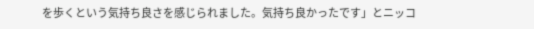を歩くという気持ち良さを感じられました。気持ち良かったです」とニッコ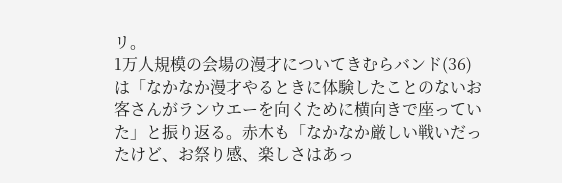リ。
1万人規模の会場の漫才についてきむらバンド(36)は「なかなか漫才やるときに体験したことのないお客さんがランウエーを向くために横向きで座っていた」と振り返る。赤木も「なかなか厳しい戦いだったけど、お祭り感、楽しさはあっ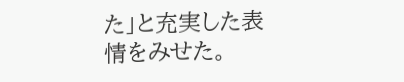た」と充実した表情をみせた。